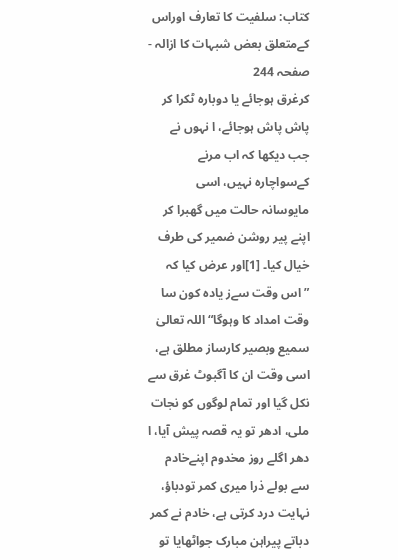کتاب: سلفیت کا تعارف اوراس کےمتعلق بعض شبہات کا ازالہ - صفحہ 244
کرغرق ہوجائے یا دوبارہ ٹکرا کر پاش پاش ہوجائے، ا نہوں نے جب دیکھا کہ اب مرنے کےسواچارہ نہیں، اسی مایوسانہ حالت میں گھبرا کر اپنے پیر روشن ضمیر کی طرف خیال کیا۔ [1]اور عرض کیا کہ ”اس وقت سےز یادہ کون سا وقت امداد کا وہوگا“ اللہ تعالیٰ سمیع وبصیر کارساز مطلق ہے، اسی وقت ان کا آگبوٹ غرق سے نکل گیا اور تمام لوگوں کو نجات ملی، ادھر تو یہ قصہ پیش آیا، ا دھر اگلے روز مخدوم اپنےخادم سے بولے ذرا میری کمر تودباؤ، نہایت درد کرتی ہے، خادم نے کمر دباتے پیراہن مبارک جواٹھایا تو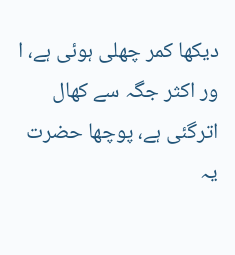دیکھا کمر چھلی ہوئی ہے، ا ور اکثر جگہ سے کھال اترگئی ہے، پوچھا حضرت یہ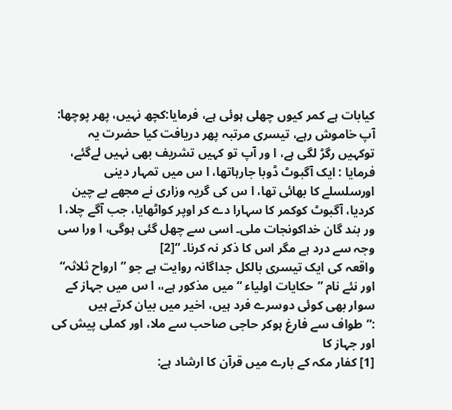کیابات ہے کمر کیوں چھلی ہوئی ہے، فرمایا:کچھ نہیں، پھر پوچھا: آپ خاموش رہے، تیسری مرتبہ پھر دریافت کیا حضرت یہ توکہیں رگڑ لگی ہے، ا ور آپ تو کہیں تشریف بھی نہیں لےگئے، فرمایا : ایک آگبوٹ ڈوبا جارہاتھا، ا س میں تمہار دینی اورسلسلے کا بھائی تھا، ا س کی گریہ وزاری نے مجھے بے چین کردیا، آگبوٹ کوکمر کا سہارا دے کر اوپر کواٹھایا، جب آگے چلا، ا ور بند گان خداکونجات ملی۔ اسی سے چھل گئی ہوگی، ا ورا سی وجہ سے درد ہے مگر اس کا ذکر نہ کرنا۔ “[2]
واقعہ کی ایک تیسری بالکل جداگانہ روایت ہے جو ” ارواح ثلاثہ“ اور نئے نام ”حکایات اولیاء “ میں مذکور ہے،، ا س میں جہاز کے سوار بھی کوئی دوسرے فرد ہیں، اخیر میں بیان کرتے ہیں :”طواف سے فارغ ہوکر حاجی صاحب سے ملا، اور کملی پیش کی اور جہاز کا
[1] کفار مکہ کے بارے میں قرآن کا ارشاد ہے: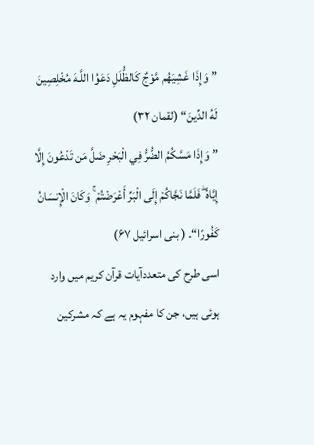”وَإِذَا غَشِيَهُم مَّوْجٌ كَالظُّلَلِ دَعَوُا اللَّـهَ مُخْلِصِينَ لَهُ الدِّينَ“ (لقمان ۳۲)
”وَإِذَا مَسَّكُمُ الضُّرُّ فِي الْبَحْرِ ضَلَّ مَن تَدْعُونَ إِلَّا إِيَّاهُ ۖ فَلَمَّا نَجَّاكُمْ إِلَى الْبَرِّ أَعْرَضْتُمْ ۚ وَكَانَ الْإِنسَانُ كَفُورًا“۔ ( بنی اسرائیل ۶۷)
اسی طرح کی متعددآیات قرآن کریم میں وارد ہوئی ہیں، جن کا مفہوم یہ ہے کہ مشرکین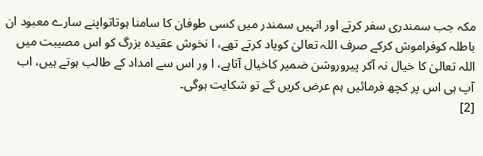مکہ جب سمندری سفر کرتے اور انہیں سمندر میں کسی طوفان کا سامنا ہوتاتواپنے سارے معبود ان باطلہ کوفراموش کرکے صرف اللہ تعالیٰ کویاد کرتے تھے، ا نخوش عقیدہ بزرگ کو اس مصیبت میں اللہ تعالیٰ کا خیال نہ آکر پیروروشن ضمیر کاخیال آتاہے، ا ور اس سے امداد کے طالب ہوتے ہیں، اب آپ ہی اس پر کچھ فرمائیں ہم عرض کریں گے تو شکایت ہوگی۔
[2]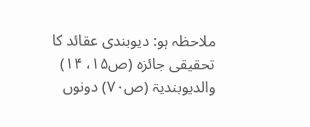ملاحظہ ہو: دیوبندی عقائد کا تحقیقی جائزہ (ص۱۵، ۱۴) والدیوبندیۃ (ص۷۰) دونوں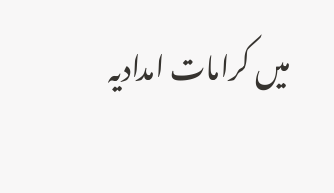میں کرامات امدادیہ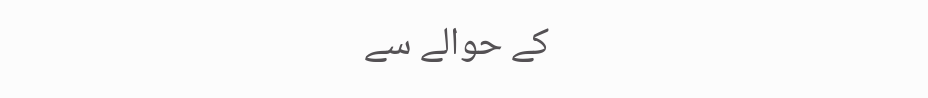کے حوالے سے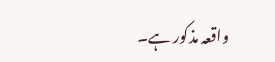واقعہ مذکور ہے۔